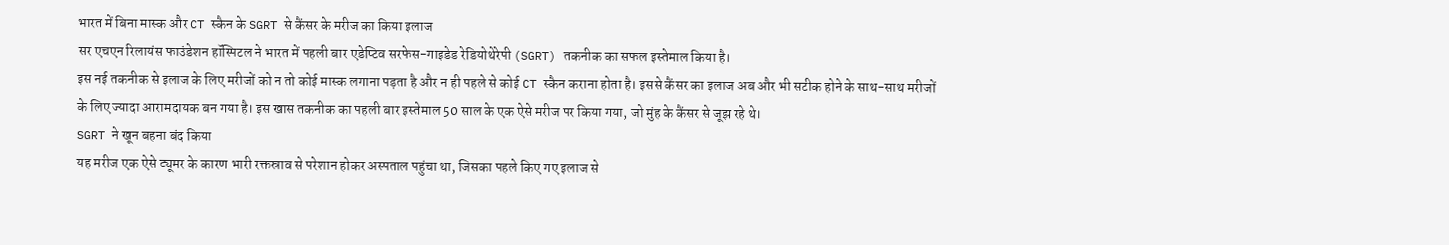भारत में बिना मास्क और CT स्कैन के SGRT से कैंसर के मरीज का किया इलाज
सर एचएन रिलायंस फाउंडेशन हॉस्पिटल ने भारत में पहली बार एडेप्टिव सरफेस-गाइडेड रेडियोथेरेपी (SGRT) तकनीक का सफल इस्तेमाल किया है।
इस नई तकनीक से इलाज के लिए मरीजों को न तो कोई मास्क लगाना पड़ता है और न ही पहले से कोई CT स्कैन कराना होता है। इससे कैंसर का इलाज अब और भी सटीक होने के साथ-साथ मरीजों के लिए ज्यादा आरामदायक बन गया है। इस खास तकनीक का पहली बार इस्तेमाल 50 साल के एक ऐसे मरीज पर किया गया, जो मुंह के कैंसर से जूझ रहे थे।
SGRT ने खून बहना बंद किया
यह मरीज एक ऐसे ट्यूमर के कारण भारी रक्तस्राव से परेशान होकर अस्पताल पहुंचा था, जिसका पहले किए गए इलाज से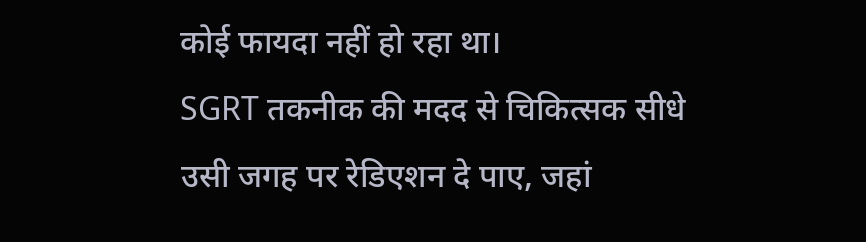कोई फायदा नहीं हो रहा था।
SGRT तकनीक की मदद से चिकित्सक सीधे उसी जगह पर रेडिएशन दे पाए, जहां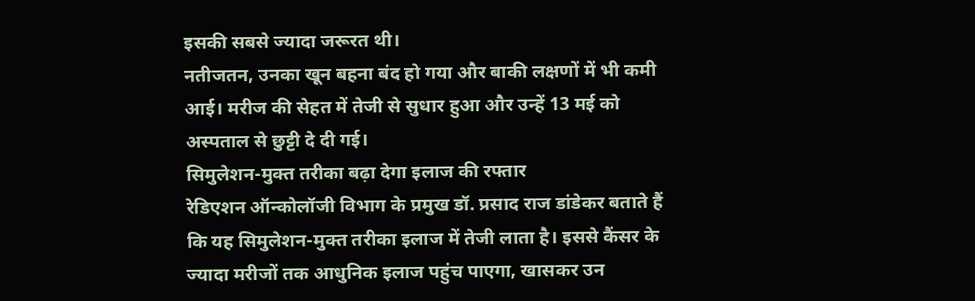इसकी सबसे ज्यादा जरूरत थी।
नतीजतन, उनका खून बहना बंद हो गया और बाकी लक्षणों में भी कमी आई। मरीज की सेहत में तेजी से सुधार हुआ और उन्हें 13 मई को अस्पताल से छुट्टी दे दी गई।
सिमुलेशन-मुक्त तरीका बढ़ा देगा इलाज की रफ्तार
रेडिएशन ऑन्कोलॉजी विभाग के प्रमुख डॉ. प्रसाद राज डांडेकर बताते हैं कि यह सिमुलेशन-मुक्त तरीका इलाज में तेजी लाता है। इससे कैंसर के ज्यादा मरीजों तक आधुनिक इलाज पहुंच पाएगा, खासकर उन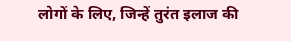लोगों के लिए, जिन्हें तुरंत इलाज की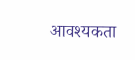आवश्यकता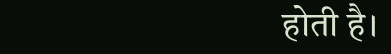होती है।